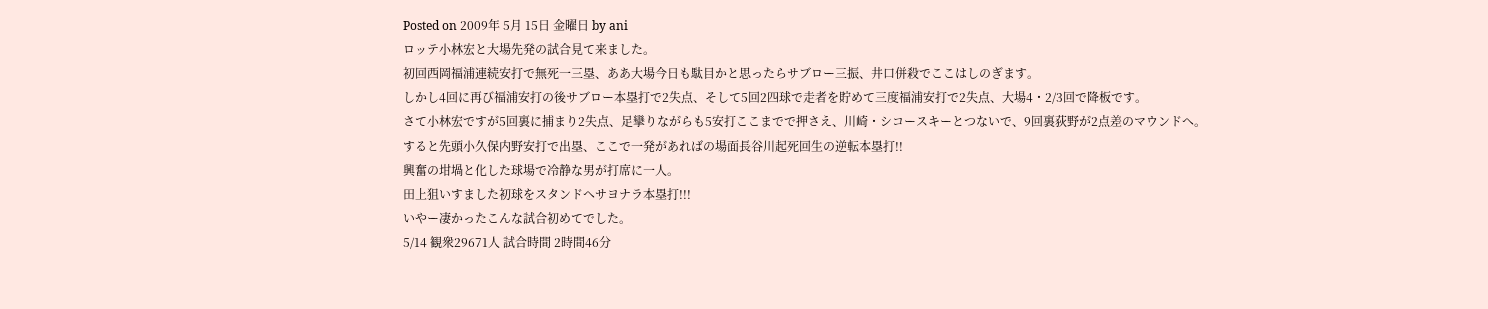Posted on 2009年 5月 15日 金曜日 by ani
ロッテ小林宏と大場先発の試合見て来ました。
初回西岡福浦連続安打で無死一三塁、ああ大場今日も駄目かと思ったらサブロー三振、井口併殺でここはしのぎます。
しかし4回に再び福浦安打の後サブロー本塁打で2失点、そして5回2四球で走者を貯めて三度福浦安打で2失点、大場4・2/3回で降板です。
さて小林宏ですが5回裏に捕まり2失点、足攣りながらも5安打ここまでで押さえ、川崎・シコースキーとつないで、9回裏荻野が2点差のマウンドへ。
すると先頭小久保内野安打で出塁、ここで一発があればの場面長谷川起死回生の逆転本塁打!!
興奮の坩堝と化した球場で冷静な男が打席に一人。
田上狙いすました初球をスタンドへサヨナラ本塁打!!!
いやー凄かったこんな試合初めてでした。
5/14 観衆29671人 試合時間 2時間46分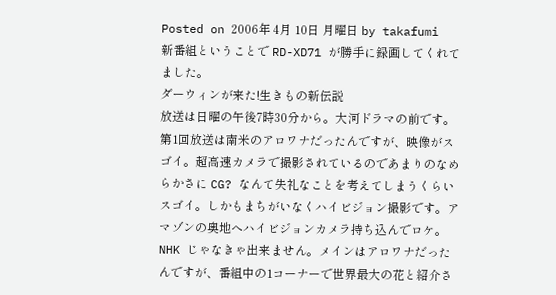Posted on 2006年 4月 10日 月曜日 by takafumi
新番組ということで RD-XD71 が勝手に録画してくれてました。
ダーウィンが来た!生きもの新伝説
放送は日曜の午後7時30分から。大河ドラマの前です。第1回放送は南米のアロワナだったんですが、映像がスゴイ。超高速カメラで撮影されているのであまりのなめらかさに CG? なんて失礼なことを考えてしまうくらいスゴイ。しかもまちがいなくハイビジョン撮影です。アマゾンの奥地へハイビジョンカメラ持ち込んでロケ。NHK じゃなきゃ出来ません。メインはアロワナだったんですが、番組中の1コーナーで世界最大の花と紹介さ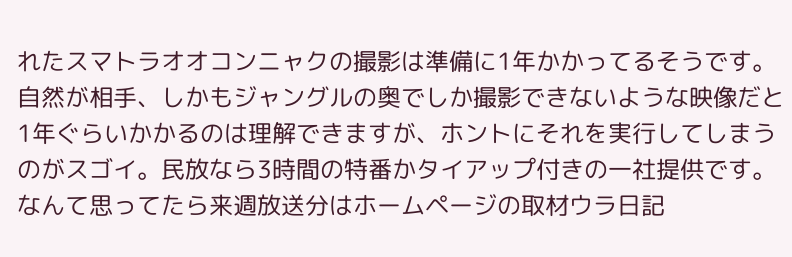れたスマトラオオコンニャクの撮影は準備に1年かかってるそうです。自然が相手、しかもジャングルの奥でしか撮影できないような映像だと1年ぐらいかかるのは理解できますが、ホントにそれを実行してしまうのがスゴイ。民放なら3時間の特番かタイアップ付きの一社提供です。なんて思ってたら来週放送分はホームページの取材ウラ日記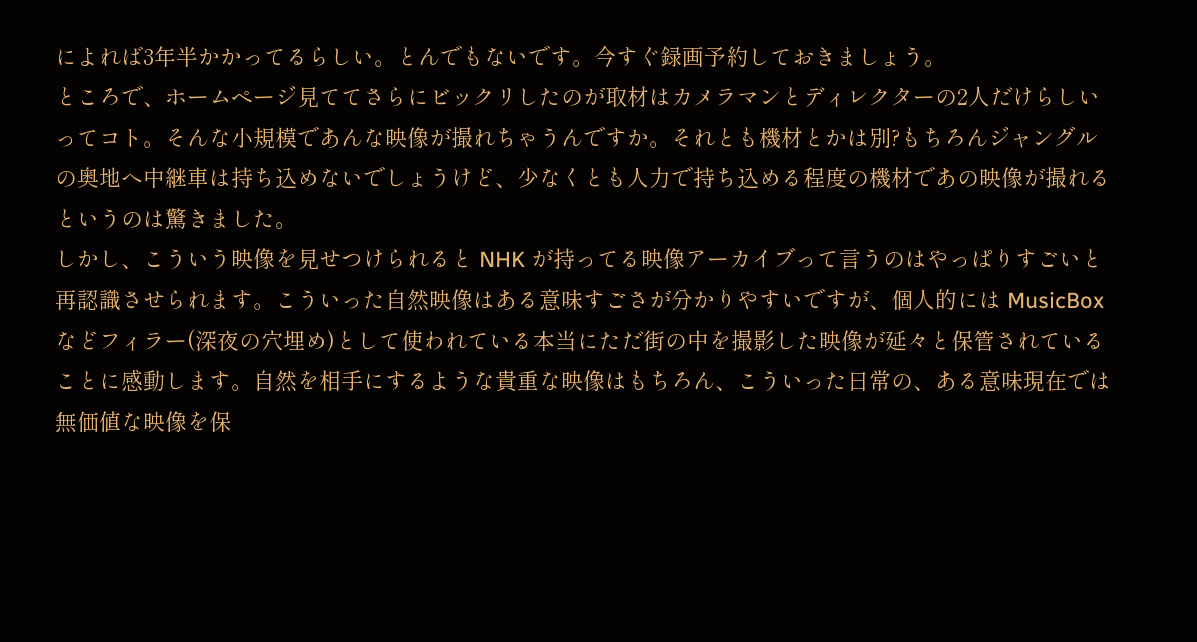によれば3年半かかってるらしい。とんでもないです。今すぐ録画予約しておきましょう。
ところで、ホームページ見ててさらにビックリしたのが取材はカメラマンとディレクターの2人だけらしいってコト。そんな小規模であんな映像が撮れちゃうんですか。それとも機材とかは別?もちろんジャングルの奥地へ中継車は持ち込めないでしょうけど、少なくとも人力で持ち込める程度の機材であの映像が撮れるというのは驚きました。
しかし、こういう映像を見せつけられると NHK が持ってる映像アーカイブって言うのはやっぱりすごいと再認識させられます。こういった自然映像はある意味すごさが分かりやすいですが、個人的には MusicBox などフィラー(深夜の穴埋め)として使われている本当にただ街の中を撮影した映像が延々と保管されていることに感動します。自然を相手にするような貴重な映像はもちろん、こういった日常の、ある意味現在では無価値な映像を保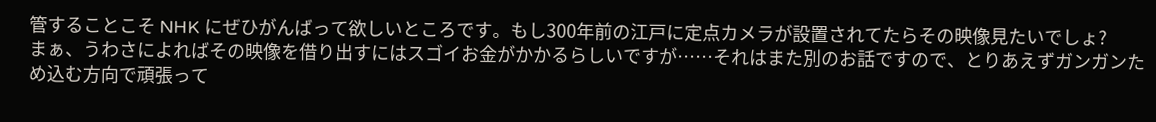管することこそ NHK にぜひがんばって欲しいところです。もし300年前の江戸に定点カメラが設置されてたらその映像見たいでしょ?
まぁ、うわさによればその映像を借り出すにはスゴイお金がかかるらしいですが……それはまた別のお話ですので、とりあえずガンガンため込む方向で頑張って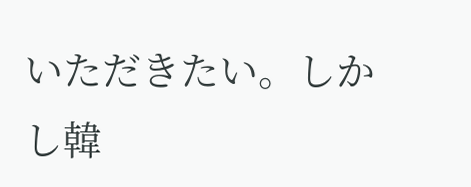いただきたい。しかし韓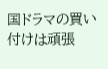国ドラマの買い付けは頑張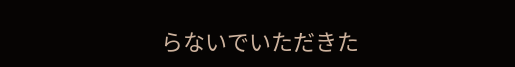らないでいただきた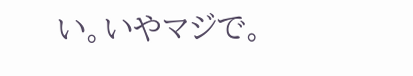い。いやマジで。